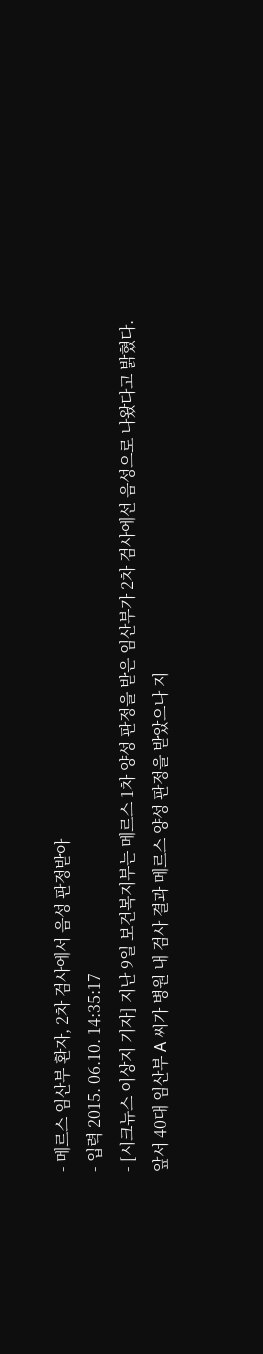- 메르스 임산부 환자, 2차 검사에서 음성 판정받아
- 입력 2015. 06.10. 14:35:17
- [시크뉴스 이상지 기자] 지난 9일 보건복지부는 메르스 1차 양성 판정을 받은 임산부가 2차 검사에선 음성으로 나왔다고 밝혔다.
앞서 40대 임산부 A 씨가 병원 내 검사 결과 메르스 양성 판정을 받았으나 지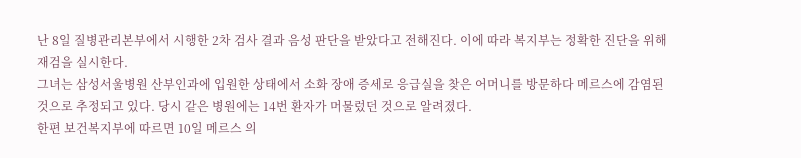난 8일 질병관리본부에서 시행한 2차 검사 결과 음성 판단을 받았다고 전해진다. 이에 따라 복지부는 정확한 진단을 위해 재검을 실시한다.
그녀는 삼성서울병원 산부인과에 입원한 상태에서 소화 장애 증세로 응급실을 찾은 어머니를 방문하다 메르스에 감염된 것으로 추정되고 있다. 당시 같은 병원에는 14번 환자가 머물렀던 것으로 알려졌다.
한편 보건복지부에 따르면 10일 메르스 의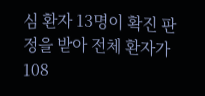심 환자 13명이 확진 판정을 받아 전체 환자가 108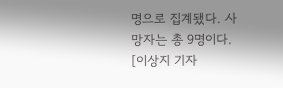명으로 집계됐다. 사망자는 총 9명이다.
[이상지 기자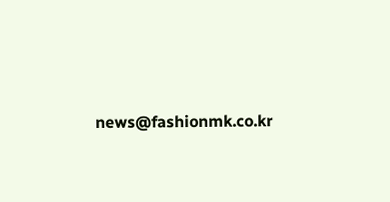news@fashionmk.co.kr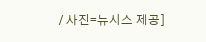/ 사진=뉴시스 제공]